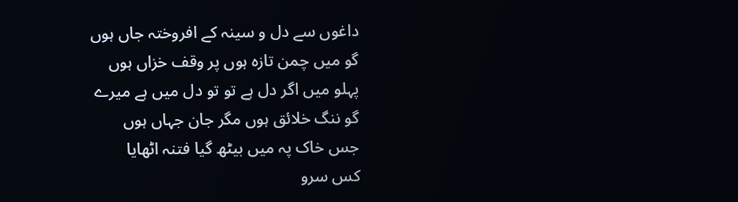داغوں سے دل و سینہ کے افروختہ جاں ہوں
گو میں چمن تازہ ہوں پر وقف خزاں ہوں
پہلو میں اگر دل ہے تو تو دل میں ہے میرے
گو ننگ خلائق ہوں مگر جان جہاں ہوں
جس خاک پہ میں بیٹھ گیا فتنہ اٹھایا
کس سرو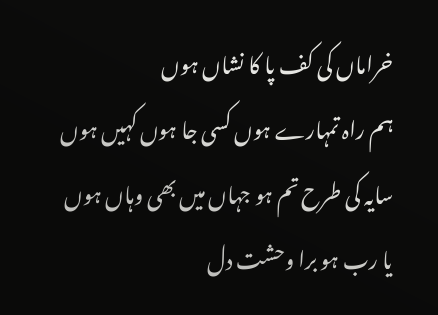خراماں کی کف پا کا نشاں ہوں
ہم راہ تمہارے ہوں کسی جا ہوں کہیں ہوں
سایہ کی طرح تم ہو جہاں میں بھی وہاں ہوں
یا رب ہو برا وحشت دل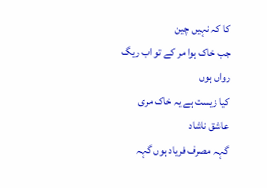کا کہ نہیں چین
جب خاک ہوا مر کے تو اب ریگ رواں ہوں
کیا زیست ہے یہ خاک مری عاشق ناشاد
گہہ مصرف فریاد ہوں گہہ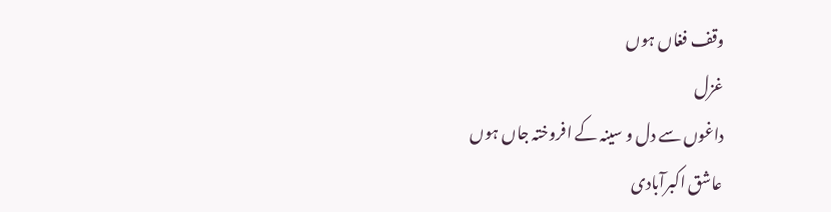وقف فغاں ہوں
غزل
داغوں سے دل و سینہ کے افروختہ جاں ہوں
عاشق اکبرآبادی